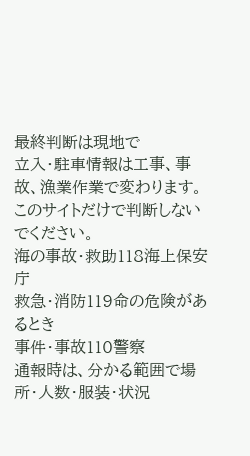最終判断は現地で
立入・駐車情報は工事、事故、漁業作業で変わります。このサイトだけで判断しないでください。
海の事故・救助118海上保安庁
救急・消防119命の危険があるとき
事件・事故110警察
通報時は、分かる範囲で場所・人数・服装・状況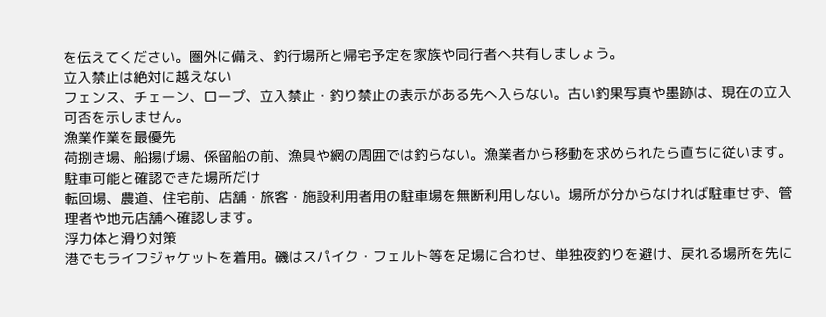を伝えてください。圏外に備え、釣行場所と帰宅予定を家族や同行者へ共有しましょう。
立入禁止は絶対に越えない
フェンス、チェーン、ロープ、立入禁止・釣り禁止の表示がある先へ入らない。古い釣果写真や墨跡は、現在の立入可否を示しません。
漁業作業を最優先
荷捌き場、船揚げ場、係留船の前、漁具や網の周囲では釣らない。漁業者から移動を求められたら直ちに従います。
駐車可能と確認できた場所だけ
転回場、農道、住宅前、店舗・旅客・施設利用者用の駐車場を無断利用しない。場所が分からなければ駐車せず、管理者や地元店舗へ確認します。
浮力体と滑り対策
港でもライフジャケットを着用。磯はスパイク・フェルト等を足場に合わせ、単独夜釣りを避け、戻れる場所を先に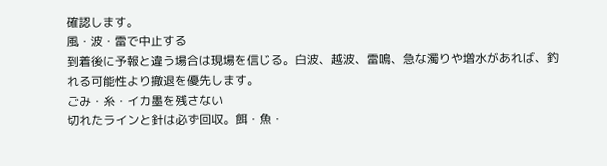確認します。
風・波・雷で中止する
到着後に予報と違う場合は現場を信じる。白波、越波、雷鳴、急な濁りや増水があれば、釣れる可能性より撤退を優先します。
ごみ・糸・イカ墨を残さない
切れたラインと針は必ず回収。餌・魚・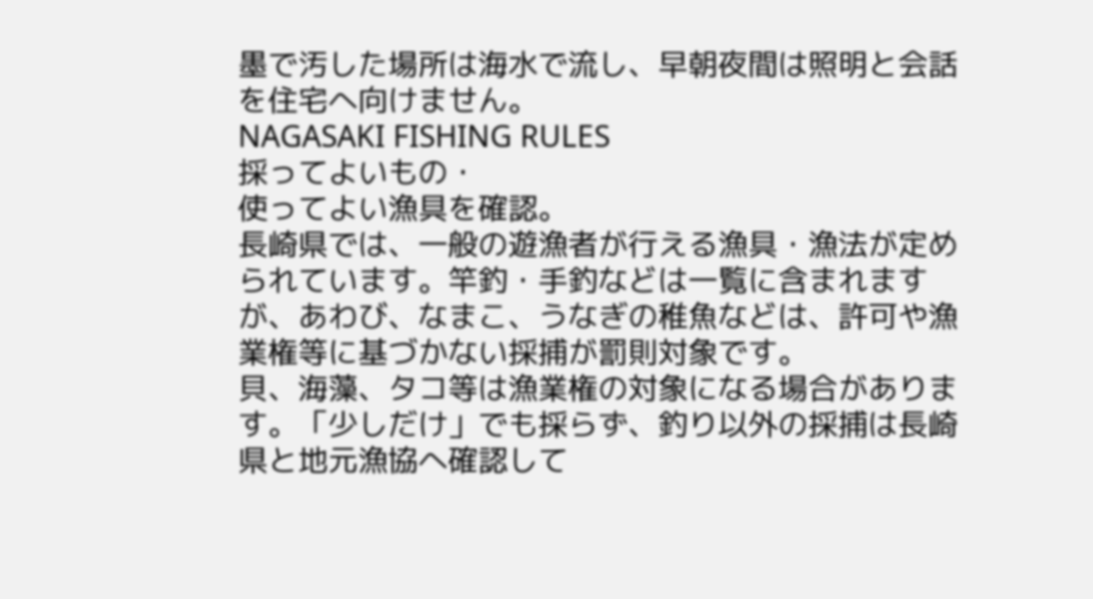墨で汚した場所は海水で流し、早朝夜間は照明と会話を住宅へ向けません。
NAGASAKI FISHING RULES
採ってよいもの・
使ってよい漁具を確認。
長崎県では、一般の遊漁者が行える漁具・漁法が定められています。竿釣・手釣などは一覧に含まれますが、あわび、なまこ、うなぎの稚魚などは、許可や漁業権等に基づかない採捕が罰則対象です。
貝、海藻、タコ等は漁業権の対象になる場合があります。「少しだけ」でも採らず、釣り以外の採捕は長崎県と地元漁協へ確認して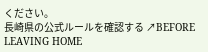ください。
長崎県の公式ルールを確認する ↗BEFORE LEAVING HOME